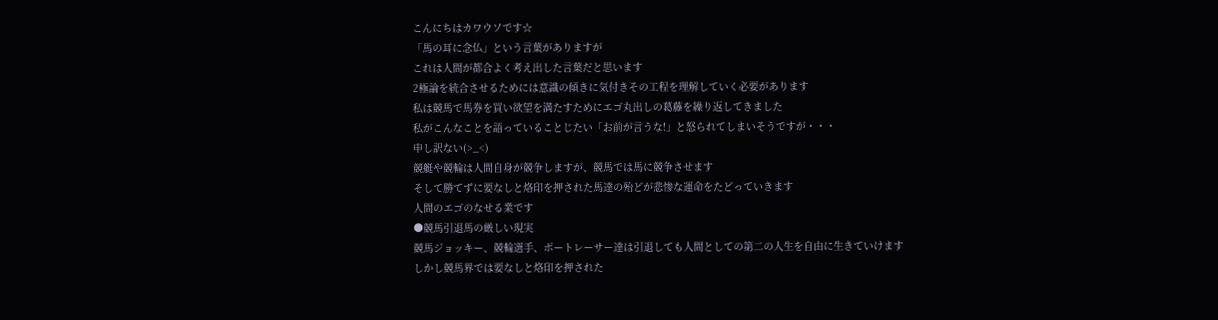こんにちはカワウソです☆
「馬の耳に念仏」という言葉がありますが
これは人間が都合よく考え出した言葉だと思います
2極論を統合させるためには意識の傾きに気付きその工程を理解していく必要があります
私は競馬で馬券を買い欲望を満たすためにエゴ丸出しの葛藤を繰り返してきました
私がこんなことを語っていることじたい「お前が言うな!」と怒られてしまいそうですが・・・
申し訳ない(>_<)
競艇や競輪は人間自身が競争しますが、競馬では馬に競争させます
そして勝てずに要なしと烙印を押された馬達の殆どが悲惨な運命をたどっていきます
人間のエゴのなせる業です
●競馬引退馬の厳しい現実
競馬ジョッキー、競輪選手、ボートレーサー達は引退しても人間としての第二の人生を自由に生きていけます
しかし競馬界では要なしと烙印を押された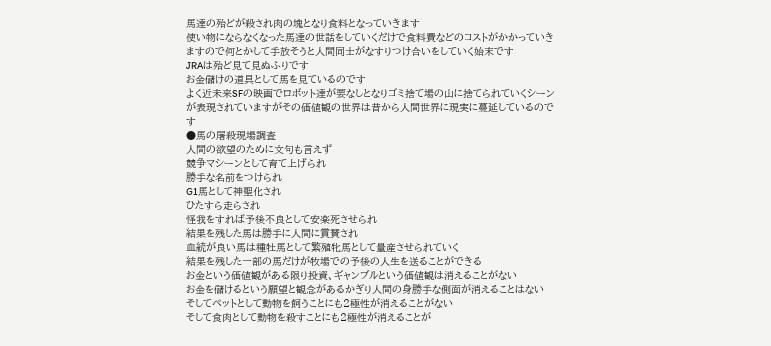馬達の殆どが殺され肉の塊となり食料となっていきます
使い物にならなくなった馬達の世話をしていくだけで食料費などのコストがかかっていきますので何とかして手放そうと人間同士がなすりつけ合いをしていく始末です
JRAは殆ど見て見ぬふりです
お金儲けの道具として馬を見ているのです
よく近未来SFの映画でロボット達が要なしとなりゴミ捨て場の山に捨てられていくシーンが表現されていますがその価値観の世界は昔から人間世界に現実に蔓延しているのです
●馬の屠殺現場調査
人間の欲望のために文句も言えず
競争マシーンとして育て上げられ
勝手な名前をつけられ
G1馬として神聖化され
ひたすら走らされ
怪我をすれば予後不良として安楽死させられ
結果を残した馬は勝手に人間に賞賛され
血統が良い馬は種牡馬として繁殖牝馬として量産させられていく
結果を残した一部の馬だけが牧場での予後の人生を送ることができる
お金という価値観がある限り投資、ギャンブルという価値観は消えることがない
お金を儲けるという願望と観念があるかぎり人間の身勝手な側面が消えることはない
そしてペットとして動物を飼うことにも2極性が消えることがない
そして食肉として動物を殺すことにも2極性が消えることが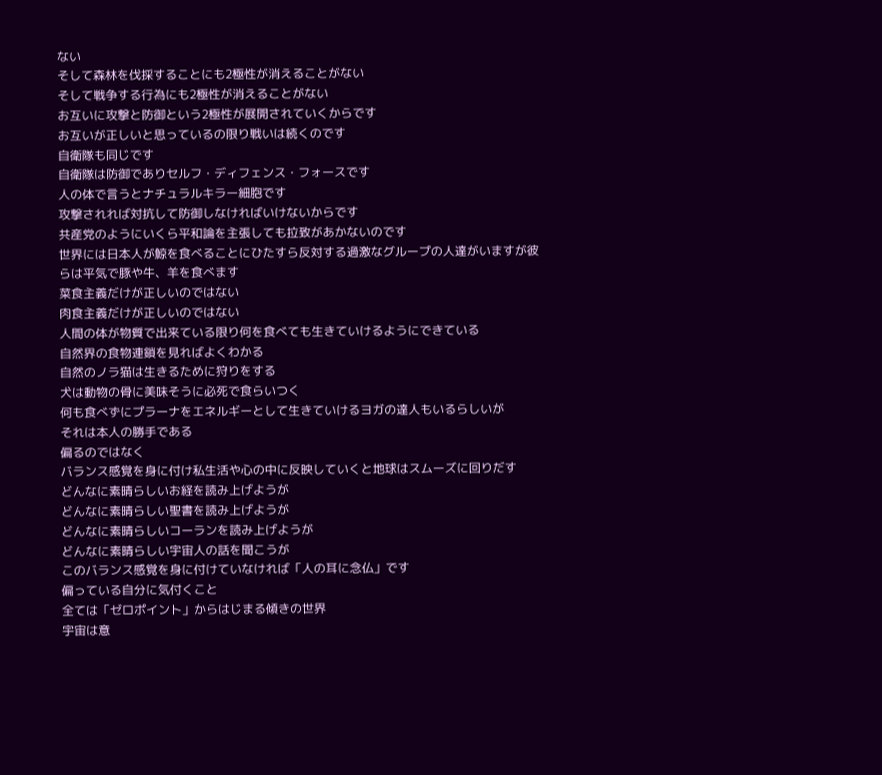ない
そして森林を伐採することにも2極性が消えることがない
そして戦争する行為にも2極性が消えることがない
お互いに攻撃と防御という2極性が展開されていくからです
お互いが正しいと思っているの限り戦いは続くのです
自衛隊も同じです
自衛隊は防御でありセルフ・ディフェンス・フォースです
人の体で言うとナチュラルキラー細胞です
攻撃されれば対抗して防御しなければいけないからです
共産党のようにいくら平和論を主張しても拉致があかないのです
世界には日本人が鯨を食べることにひたすら反対する過激なグループの人達がいますが彼らは平気で豚や牛、羊を食べます
菜食主義だけが正しいのではない
肉食主義だけが正しいのではない
人間の体が物質で出来ている限り何を食べても生きていけるようにできている
自然界の食物連鎖を見ればよくわかる
自然のノラ猫は生きるために狩りをする
犬は動物の骨に美味そうに必死で食らいつく
何も食べずにプラーナをエネルギーとして生きていけるヨガの達人もいるらしいが
それは本人の勝手である
偏るのではなく
バランス感覚を身に付け私生活や心の中に反映していくと地球はスムーズに回りだす
どんなに素晴らしいお経を読み上げようが
どんなに素晴らしい聖書を読み上げようが
どんなに素晴らしいコーランを読み上げようが
どんなに素晴らしい宇宙人の話を聞こうが
このバランス感覚を身に付けていなければ「人の耳に念仏」です
偏っている自分に気付くこと
全ては「ゼロポイント」からはじまる傾きの世界
宇宙は意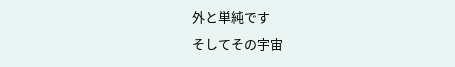外と単純です
そしてその宇宙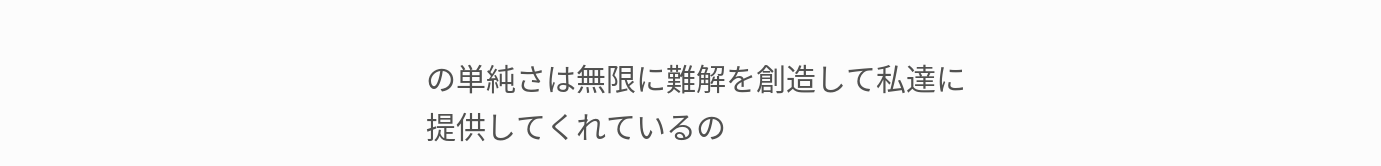の単純さは無限に難解を創造して私達に提供してくれているの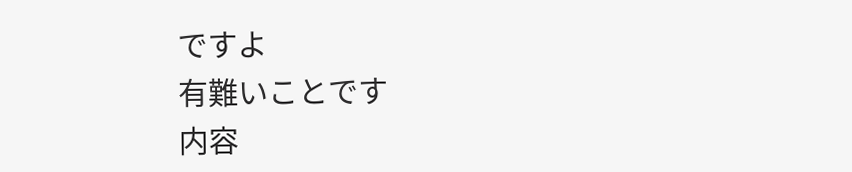ですよ
有難いことです
内容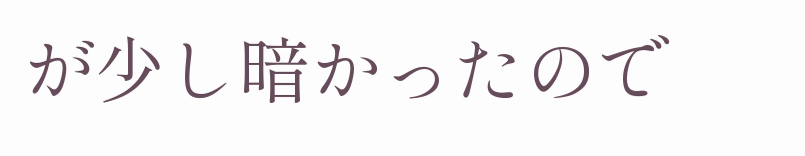が少し暗かったので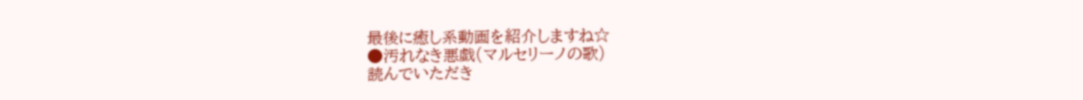最後に癒し系動画を紹介しますね☆
●汚れなき悪戯(マルセリーノの歌)
読んでいただき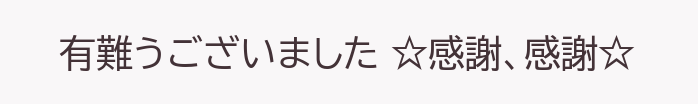有難うございました ☆感謝、感謝☆